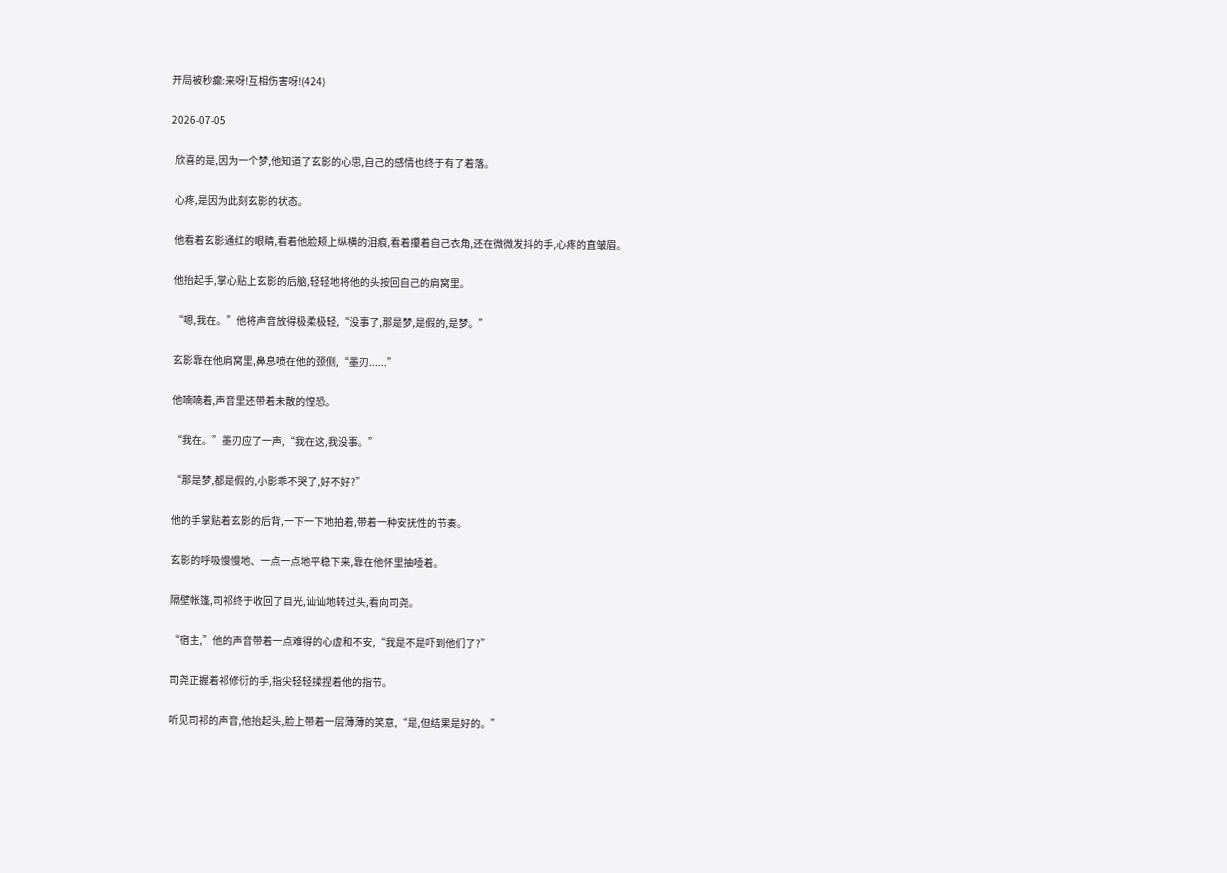开局被秒癫:来呀!互相伤害呀!(424)

2026-07-05

  欣喜的是,因为一个梦,他知道了玄影的心思,自己的感情也终于有了着落。

  心疼,是因为此刻玄影的状态。

  他看着玄影通红的眼睛,看着他脸颊上纵横的泪痕,看着攥着自己衣角,还在微微发抖的手,心疼的直皱眉。

  他抬起手,掌心贴上玄影的后脑,轻轻地将他的头按回自己的肩窝里。

  “嗯,我在。”他将声音放得极柔极轻,“没事了,那是梦,是假的,是梦。”

  玄影靠在他肩窝里,鼻息喷在他的颈侧,“墨刃......”

  他喃喃着,声音里还带着未散的惶恐。

  “我在。”墨刃应了一声,“我在这,我没事。”

  “那是梦,都是假的,小影乖不哭了,好不好?”

  他的手掌贴着玄影的后背,一下一下地拍着,带着一种安抚性的节奏。

  玄影的呼吸慢慢地、一点一点地平稳下来,靠在他怀里抽噎着。

  隔壁帐篷,司祁终于收回了目光,讪讪地转过头,看向司尧。

  “宿主,”他的声音带着一点难得的心虚和不安,“我是不是吓到他们了?”

  司尧正握着祁修衍的手,指尖轻轻揉捏着他的指节。

  听见司祁的声音,他抬起头,脸上带着一层薄薄的笑意,“是,但结果是好的。”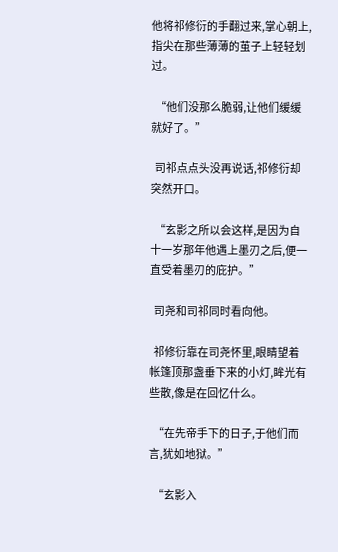他将祁修衍的手翻过来,掌心朝上,指尖在那些薄薄的茧子上轻轻划过。

  “他们没那么脆弱,让他们缓缓就好了。”

  司祁点点头没再说话,祁修衍却突然开口。

  “玄影之所以会这样,是因为自十一岁那年他遇上墨刃之后,便一直受着墨刃的庇护。”

  司尧和司祁同时看向他。

  祁修衍靠在司尧怀里,眼睛望着帐篷顶那盏垂下来的小灯,眸光有些散,像是在回忆什么。

  “在先帝手下的日子,于他们而言,犹如地狱。”

  “玄影入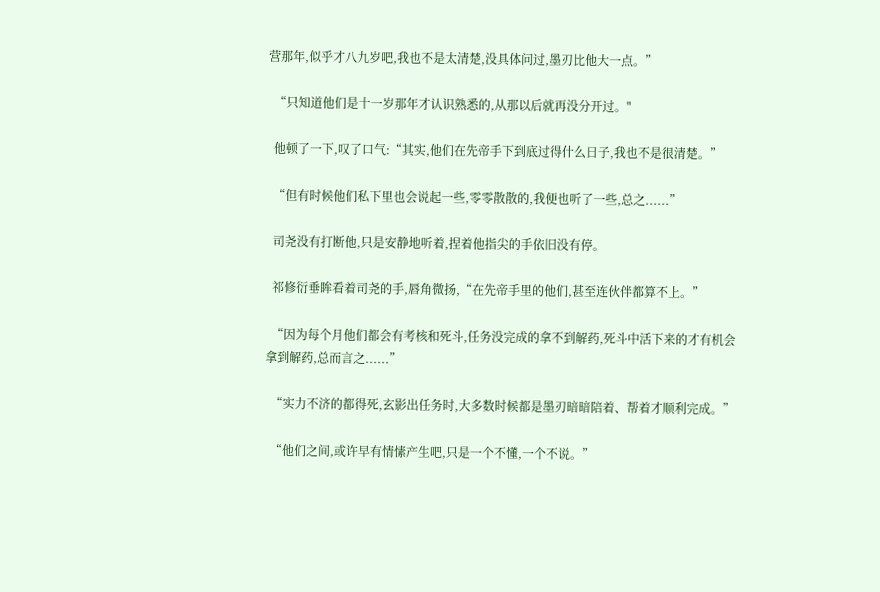营那年,似乎才八九岁吧,我也不是太清楚,没具体问过,墨刃比他大一点。”

  “只知道他们是十一岁那年才认识熟悉的,从那以后就再没分开过。"

  他顿了一下,叹了口气:“其实,他们在先帝手下到底过得什么日子,我也不是很清楚。”

  “但有时候他们私下里也会说起一些,零零散散的,我便也听了一些,总之......”

  司尧没有打断他,只是安静地听着,捏着他指尖的手依旧没有停。

  祁修衍垂眸看着司尧的手,唇角微扬,“在先帝手里的他们,甚至连伙伴都算不上。”

  “因为每个月他们都会有考核和死斗,任务没完成的拿不到解药,死斗中活下来的才有机会拿到解药,总而言之......”

  “实力不济的都得死,玄影出任务时,大多数时候都是墨刃暗暗陪着、帮着才顺利完成。”

  “他们之间,或许早有情愫产生吧,只是一个不懂,一个不说。”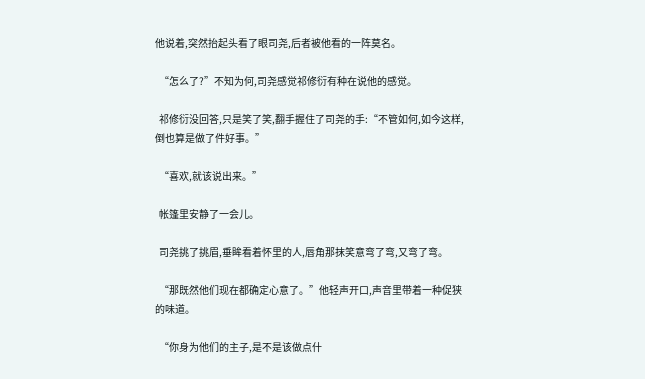他说着,突然抬起头看了眼司尧,后者被他看的一阵莫名。

  “怎么了?”不知为何,司尧感觉祁修衍有种在说他的感觉。

  祁修衍没回答,只是笑了笑,翻手握住了司尧的手:“不管如何,如今这样,倒也算是做了件好事。”

  “喜欢,就该说出来。”

  帐篷里安静了一会儿。

  司尧挑了挑眉,垂眸看着怀里的人,唇角那抹笑意弯了弯,又弯了弯。

  “那既然他们现在都确定心意了。”他轻声开口,声音里带着一种促狭的味道。

  “你身为他们的主子,是不是该做点什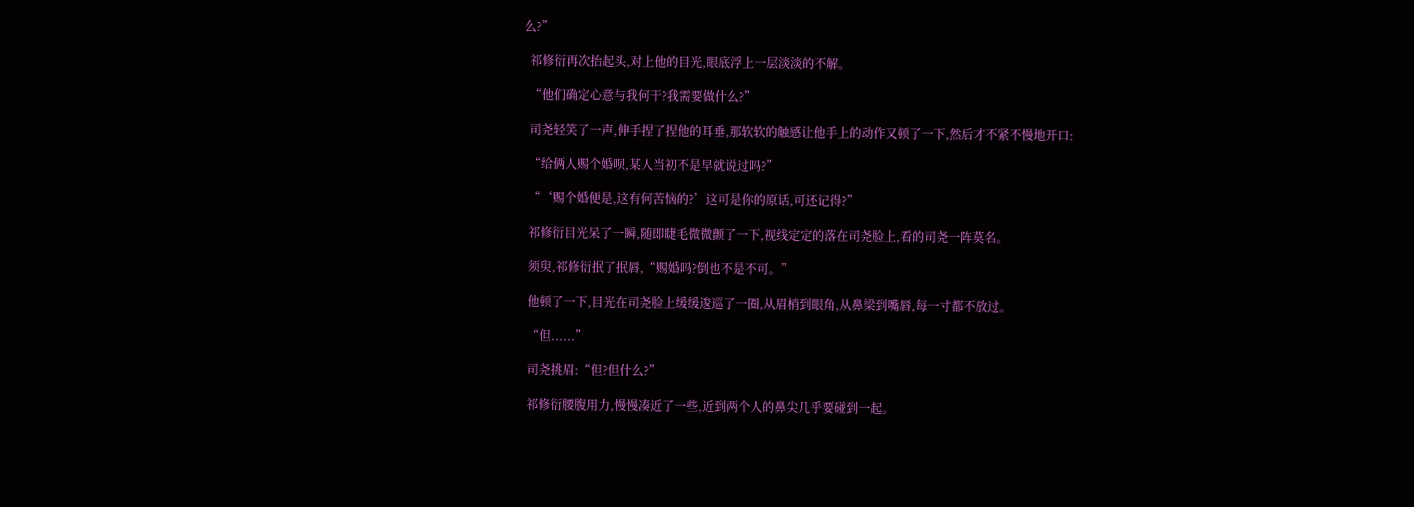么?”

  祁修衍再次抬起头,对上他的目光,眼底浮上一层淡淡的不解。

  “他们确定心意与我何干?我需要做什么?”

  司尧轻笑了一声,伸手捏了捏他的耳垂,那软软的触感让他手上的动作又顿了一下,然后才不紧不慢地开口:

  “给俩人赐个婚呗,某人当初不是早就说过吗?”

  “‘赐个婚便是,这有何苦恼的?’这可是你的原话,可还记得?”

  祁修衍目光呆了一瞬,随即睫毛微微颤了一下,视线定定的落在司尧脸上,看的司尧一阵莫名。

  须臾,祁修衍抿了抿唇,“赐婚吗?倒也不是不可。”

  他顿了一下,目光在司尧脸上缓缓逡巡了一圈,从眉梢到眼角,从鼻梁到嘴唇,每一寸都不放过。

  “但......”

  司尧挑眉:“但?但什么?”

  祁修衍腰腹用力,慢慢凑近了一些,近到两个人的鼻尖几乎要碰到一起。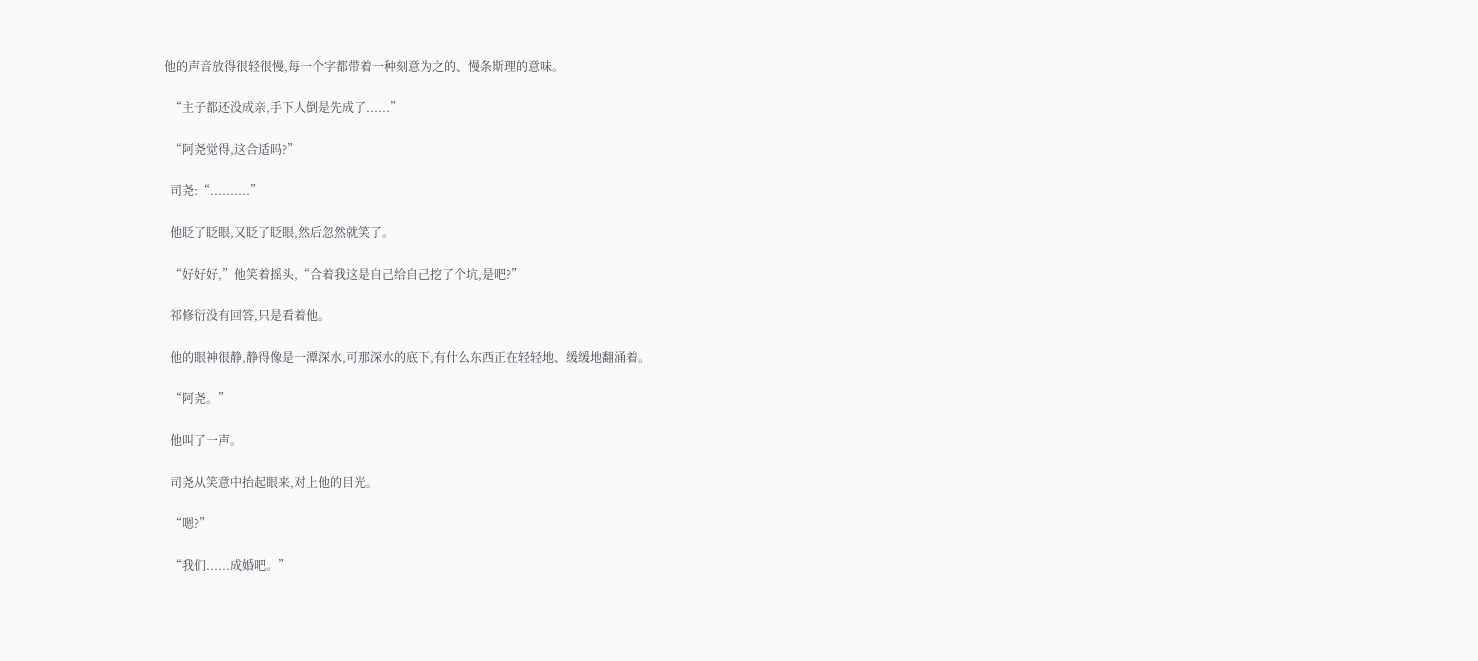他的声音放得很轻很慢,每一个字都带着一种刻意为之的、慢条斯理的意味。

  “主子都还没成亲,手下人倒是先成了......”

  “阿尧觉得,这合适吗?”

  司尧:“..........”

  他眨了眨眼,又眨了眨眼,然后忽然就笑了。

  “好好好,”他笑着摇头,“合着我这是自己给自己挖了个坑,是吧?”

  祁修衍没有回答,只是看着他。

  他的眼神很静,静得像是一潭深水,可那深水的底下,有什么东西正在轻轻地、缓缓地翻涌着。

  “阿尧。”

  他叫了一声。

  司尧从笑意中抬起眼来,对上他的目光。

  “嗯?”

  “我们......成婚吧。”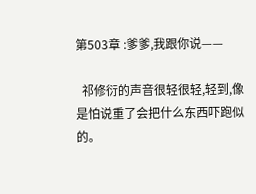第503章 :爹爹,我跟你说——

  祁修衍的声音很轻很轻,轻到,像是怕说重了会把什么东西吓跑似的。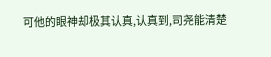可他的眼神却极其认真,认真到,司尧能清楚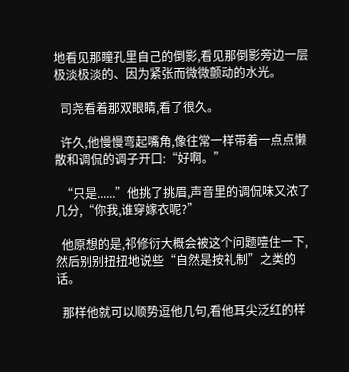地看见那瞳孔里自己的倒影,看见那倒影旁边一层极淡极淡的、因为紧张而微微颤动的水光。

  司尧看着那双眼睛,看了很久。

  许久,他慢慢弯起嘴角,像往常一样带着一点点懒散和调侃的调子开口:“好啊。”

  “只是......”他挑了挑眉,声音里的调侃味又浓了几分,“你我,谁穿嫁衣呢?”

  他原想的是,祁修衍大概会被这个问题噎住一下,然后别别扭扭地说些“自然是按礼制”之类的话。

  那样他就可以顺势逗他几句,看他耳尖泛红的样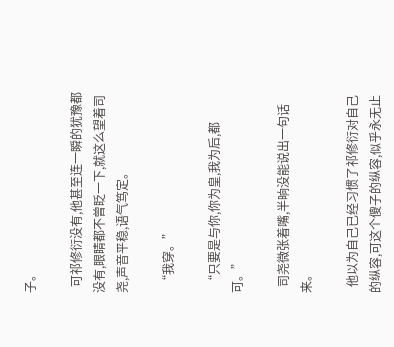子。

  可祁修衍没有,他甚至连一瞬的犹豫都没有,眼睛都不曾眨一下,就这么望着司尧,声音平稳,语气笃定。

  “我穿。”

  “只要是与你,你为皇,我为后,都可。”

  司尧微张着嘴,半晌没能说出一句话来。

  他以为自己已经习惯了祁修衍对自己的纵容,可这个傻子的纵容,似乎永无止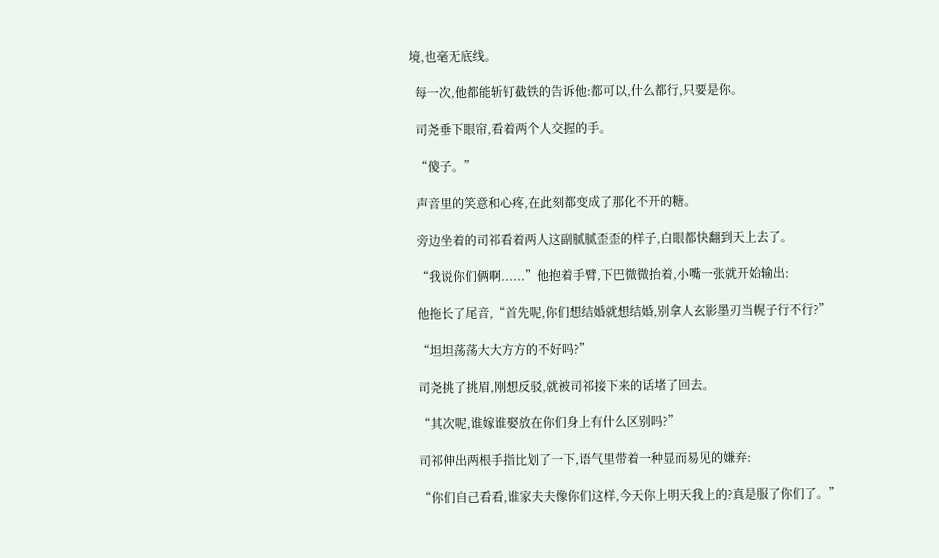境,也毫无底线。

  每一次,他都能斩钉截铁的告诉他:都可以,什么都行,只要是你。

  司尧垂下眼帘,看着两个人交握的手。

  “傻子。”

  声音里的笑意和心疼,在此刻都变成了那化不开的糖。

  旁边坐着的司祁看着两人这副腻腻歪歪的样子,白眼都快翻到天上去了。

  “我说你们俩啊......”他抱着手臂,下巴微微抬着,小嘴一张就开始输出:

  他拖长了尾音,“首先呢,你们想结婚就想结婚,别拿人玄影墨刃当幌子行不行?”

  “坦坦荡荡大大方方的不好吗?”

  司尧挑了挑眉,刚想反驳,就被司祁接下来的话堵了回去。

  “其次呢,谁嫁谁娶放在你们身上有什么区别吗?”

  司祁伸出两根手指比划了一下,语气里带着一种显而易见的嫌弃:

  “你们自己看看,谁家夫夫像你们这样,今天你上明天我上的?真是服了你们了。”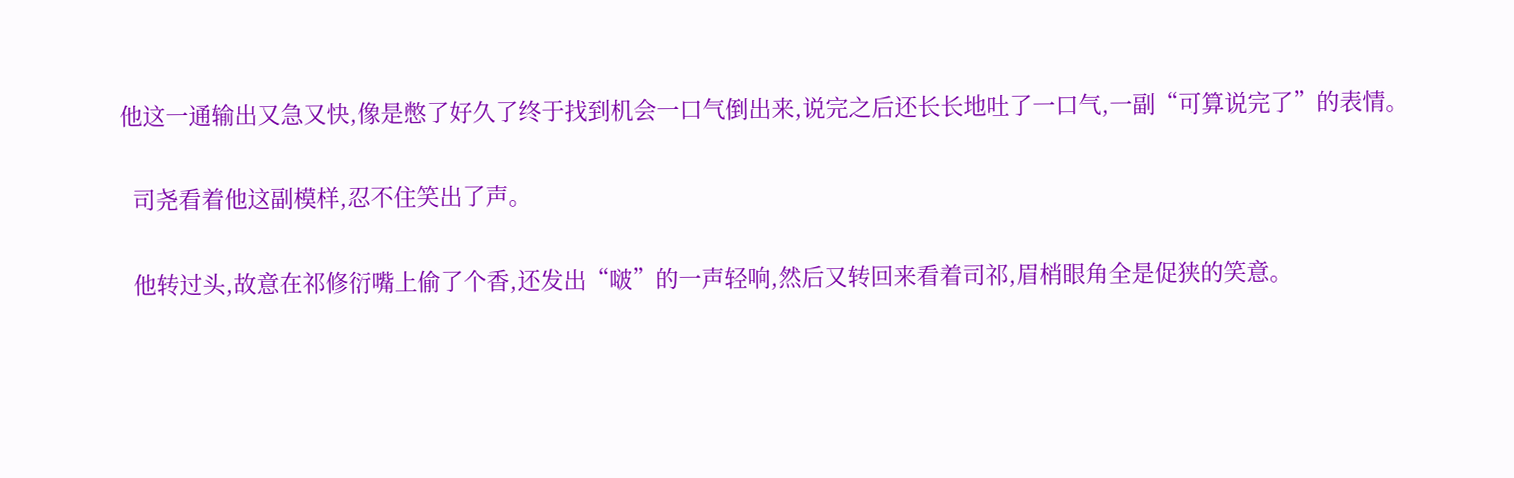他这一通输出又急又快,像是憋了好久了终于找到机会一口气倒出来,说完之后还长长地吐了一口气,一副“可算说完了”的表情。

  司尧看着他这副模样,忍不住笑出了声。

  他转过头,故意在祁修衍嘴上偷了个香,还发出“啵”的一声轻响,然后又转回来看着司祁,眉梢眼角全是促狭的笑意。